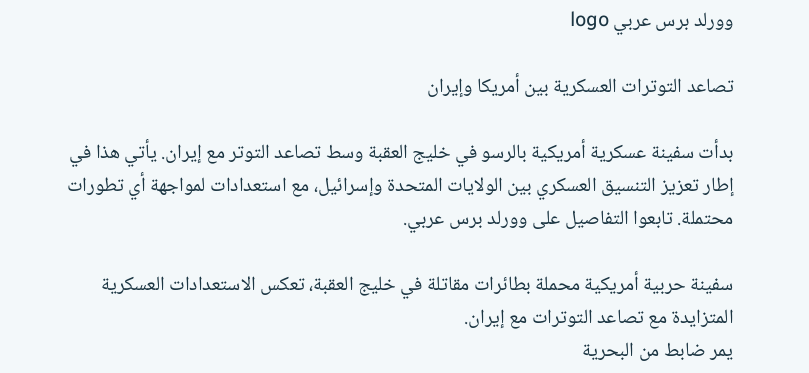وورلد برس عربي logo

تصاعد التوترات العسكرية بين أمريكا وإيران

بدأت سفينة عسكرية أمريكية بالرسو في خليج العقبة وسط تصاعد التوتر مع إيران. يأتي هذا في إطار تعزيز التنسيق العسكري بين الولايات المتحدة وإسرائيل، مع استعدادات لمواجهة أي تطورات محتملة. تابعوا التفاصيل على وورلد برس عربي.

سفينة حربية أمريكية محملة بطائرات مقاتلة في خليج العقبة، تعكس الاستعدادات العسكرية المتزايدة مع تصاعد التوترات مع إيران.
يمر ضابط من البحرية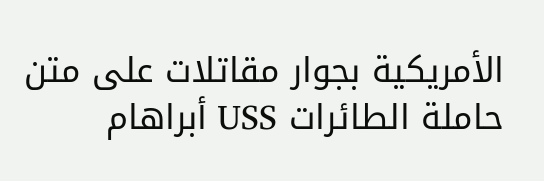الأمريكية بجوار مقاتلات على متن حاملة الطائرات USS أبراهام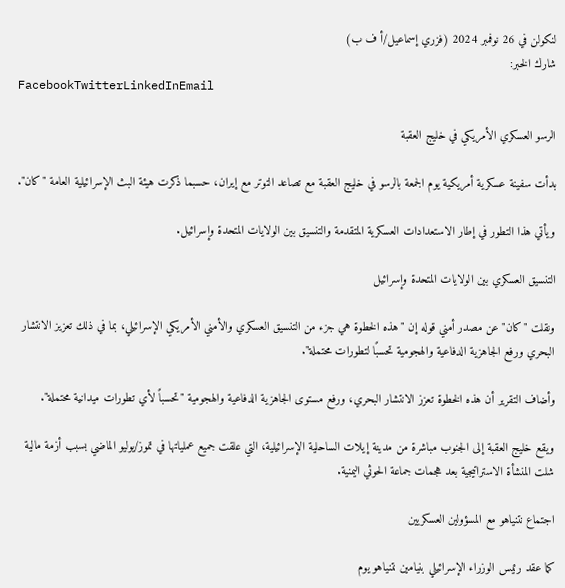لنكولن في 26 نوفمبر 2024 (فزري إسماعيل/أ ف ب)
شارك الخبر:
FacebookTwitterLinkedInEmail

الرسو العسكري الأمريكي في خليج العقبة

بدأت سفينة عسكرية أمريكية يوم الجمعة بالرسو في خليج العقبة مع تصاعد التوتر مع إيران، حسبما ذكرت هيئة البث الإسرائيلية العامة "كان".

ويأتي هذا التطور في إطار الاستعدادات العسكرية المتقدمة والتنسيق بين الولايات المتحدة وإسرائيل.

التنسيق العسكري بين الولايات المتحدة وإسرائيل

ونقلت "كان" عن مصدر أمني قوله إن "هذه الخطوة هي جزء من التنسيق العسكري والأمني الأمريكي الإسرائيلي، بما في ذلك تعزيز الانتشار البحري ورفع الجاهزية الدفاعية والهجومية تحسبًا لتطورات محتملة".

وأضاف التقرير أن هذه الخطوة تعزز الانتشار البحري، ورفع مستوى الجاهزية الدفاعية والهجومية "تحسباً لأي تطورات ميدانية محتملة".

ويقع خليج العقبة إلى الجنوب مباشرة من مدينة إيلات الساحلية الإسرائيلية، التي علقت جميع عملياتها في تموز/يوليو الماضي بسبب أزمة مالية شلت المنشأة الاستراتيجية بعد هجمات جماعة الحوثي اليمنية.

اجتماع نتنياهو مع المسؤولين العسكريين

كما عقد رئيس الوزراء الإسرائيلي بنيامين نتنياهو يوم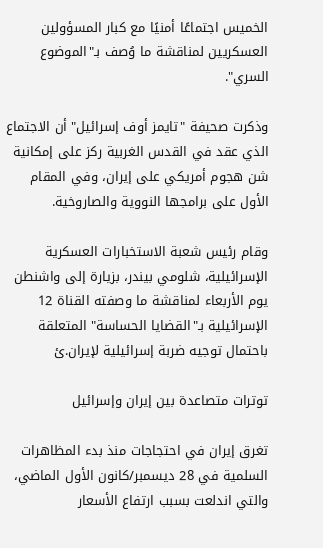الخميس اجتماعًا أمنيًا مع كبار المسؤولين العسكريين لمناقشة ما وُصف بـ"الموضوع السري".

وذكرت صحيفة "تايمز أوف إسرائيل" أن الاجتماع الذي عقد في القدس الغربية ركز على إمكانية شن هجوم أمريكي على إيران، وفي المقام الأول على برامجها النووية والصاروخية.

وقام رئيس شعبة الاستخبارات العسكرية الإسرائيلية، شلومي بيندر، بزيارة إلى واشنطن يوم الأربعاء لمناقشة ما وصفته القناة 12 الإسرائيلية بـ"القضايا الحساسة" المتعلقة باحتمال توجيه ضربة إسرائيلية لإيران.ئ

توترات متصاعدة بين إيران وإسرائيل

تغرق إيران في احتجاجات منذ بدء المظاهرات السلمية في 28 ديسمبر/كانون الأول الماضي، والتي اندلعت بسبب ارتفاع الأسعار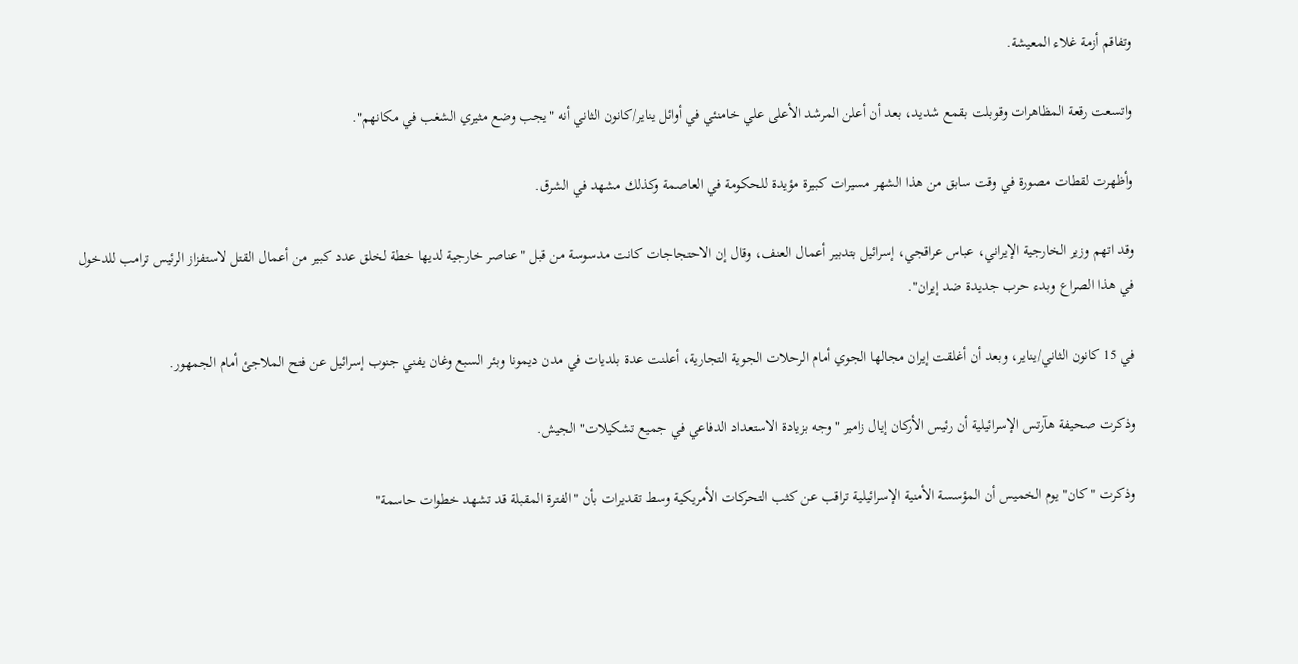وتفاقم أزمة غلاء المعيشة.

واتسعت رقعة المظاهرات وقوبلت بقمع شديد، بعد أن أعلن المرشد الأعلى علي خامنئي في أوائل يناير/كانون الثاني أنه "يجب وضع مثيري الشغب في مكانهم".

وأظهرت لقطات مصورة في وقت سابق من هذا الشهر مسيرات كبيرة مؤيدة للحكومة في العاصمة وكذلك مشهد في الشرق.

وقد اتهم وزير الخارجية الإيراني، عباس عراقجي، إسرائيل بتدبير أعمال العنف، وقال إن الاحتجاجات كانت مدسوسة من قبل "عناصر خارجية لديها خطة لخلق عدد كبير من أعمال القتل لاستفزاز الرئيس ترامب للدخول في هذا الصراع وبدء حرب جديدة ضد إيران".

في 15 كانون الثاني/يناير، وبعد أن أغلقت إيران مجالها الجوي أمام الرحلات الجوية التجارية، أعلنت عدة بلديات في مدن ديمونا وبئر السبع وغان يفني جنوب إسرائيل عن فتح الملاجئ أمام الجمهور.

وذكرت صحيفة هآرتس الإسرائيلية أن رئيس الأركان إيال زامير "وجه بزيادة الاستعداد الدفاعي في جميع تشكيلات" الجيش.

وذكرت "كان" يوم الخميس أن المؤسسة الأمنية الإسرائيلية تراقب عن كثب التحركات الأمريكية وسط تقديرات بأن "الفترة المقبلة قد تشهد خطوات حاسمة"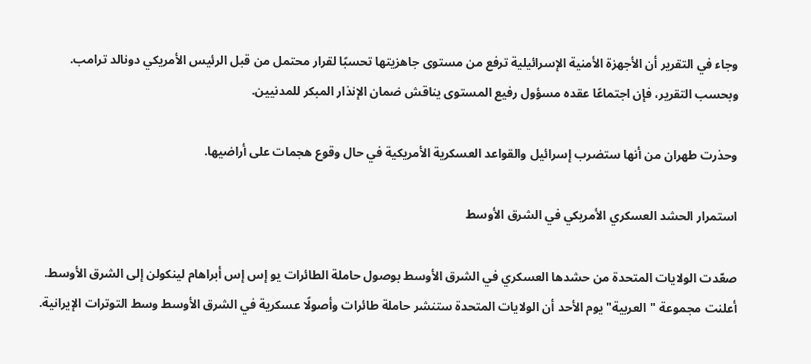وجاء في التقرير أن الأجهزة الأمنية الإسرائيلية ترفع من مستوى جاهزيتها تحسبًا لقرار محتمل من قبل الرئيس الأمريكي دونالد ترامب. وبحسب التقرير، فإن اجتماعًا عقده مسؤول رفيع المستوى يناقش ضمان الإنذار المبكر للمدنيين.

وحذرت طهران من أنها ستضرب إسرائيل والقواعد العسكرية الأمريكية في حال وقوع هجمات على أراضيها.

استمرار الحشد العسكري الأمريكي في الشرق الأوسط

صعّدت الولايات المتحدة من حشدها العسكري في الشرق الأوسط بوصول حاملة الطائرات يو إس إس أبراهام لينكولن إلى الشرق الأوسط. أعلنت مجموعة "العربية" يوم الأحد أن الولايات المتحدة ستنشر حاملة طائرات وأصولًا عسكرية في الشرق الأوسط وسط التوترات الإيرانية.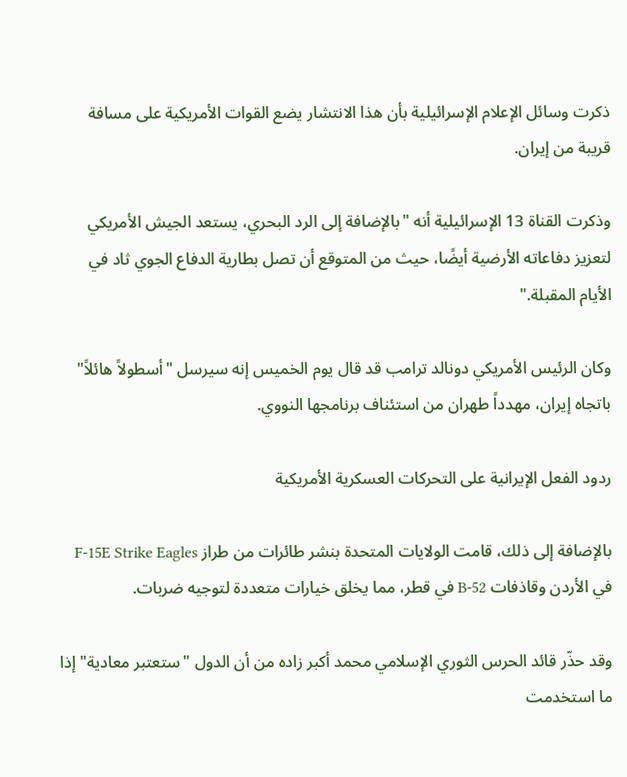ذكرت وسائل الإعلام الإسرائيلية بأن هذا الانتشار يضع القوات الأمريكية على مسافة قريبة من إيران.

وذكرت القناة 13 الإسرائيلية أنه "بالإضافة إلى الرد البحري، يستعد الجيش الأمريكي لتعزيز دفاعاته الأرضية أيضًا، حيث من المتوقع أن تصل بطارية الدفاع الجوي ثاد في الأيام المقبلة."

وكان الرئيس الأمريكي دونالد ترامب قد قال يوم الخميس إنه سيرسل "أسطولاً هائلاً" باتجاه إيران، مهدداً طهران من استئناف برنامجها النووي.

ردود الفعل الإيرانية على التحركات العسكرية الأمريكية

بالإضافة إلى ذلك، قامت الولايات المتحدة بنشر طائرات من طراز F-15E Strike Eagles في الأردن وقاذفات B-52 في قطر، مما يخلق خيارات متعددة لتوجيه ضربات.

وقد حذّر قائد الحرس الثوري الإسلامي محمد أكبر زاده من أن الدول "ستعتبر معادية" إذا ما استخدمت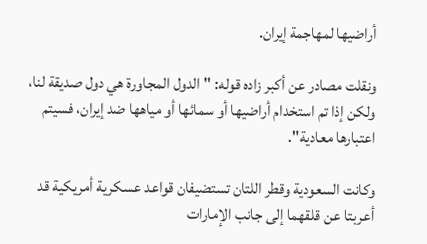أراضيها لمهاجمة إيران.

ونقلت مصادر عن أكبر زاده قوله: "الدول المجاورة هي دول صديقة لنا، ولكن إذا تم استخدام أراضيها أو سمائها أو مياهها ضد إيران، فسيتم اعتبارها معادية".

وكانت السعودية وقطر اللتان تستضيفان قواعد عسكرية أمريكية قد أعربتا عن قلقهما إلى جانب الإمارات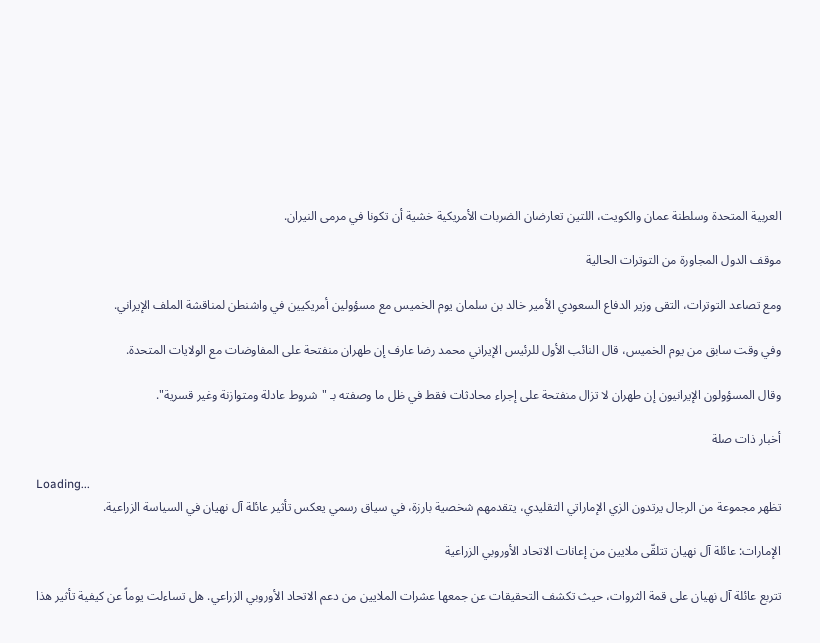العربية المتحدة وسلطنة عمان والكويت، اللتين تعارضان الضربات الأمريكية خشية أن تكونا في مرمى النيران.

موقف الدول المجاورة من التوترات الحالية

ومع تصاعد التوترات، التقى وزير الدفاع السعودي الأمير خالد بن سلمان يوم الخميس مع مسؤولين أمريكيين في واشنطن لمناقشة الملف الإيراني.

وفي وقت سابق من يوم الخميس، قال النائب الأول للرئيس الإيراني محمد رضا عارف إن طهران منفتحة على المفاوضات مع الولايات المتحدة.

وقال المسؤولون الإيرانيون إن طهران لا تزال منفتحة على إجراء محادثات فقط في ظل ما وصفته بـ "شروط عادلة ومتوازنة وغير قسرية".

أخبار ذات صلة

Loading...
تظهر مجموعة من الرجال يرتدون الزي الإماراتي التقليدي، يتقدمهم شخصية بارزة، في سياق رسمي يعكس تأثير عائلة آل نهيان في السياسة الزراعية.

الإمارات: عائلة آل نهيان تتلقّى ملايين من إعانات الاتحاد الأوروبي الزراعية

تتربع عائلة آل نهيان على قمة الثروات، حيث تكشف التحقيقات عن جمعها عشرات الملايين من دعم الاتحاد الأوروبي الزراعي. هل تساءلت يوماً عن كيفية تأثير هذا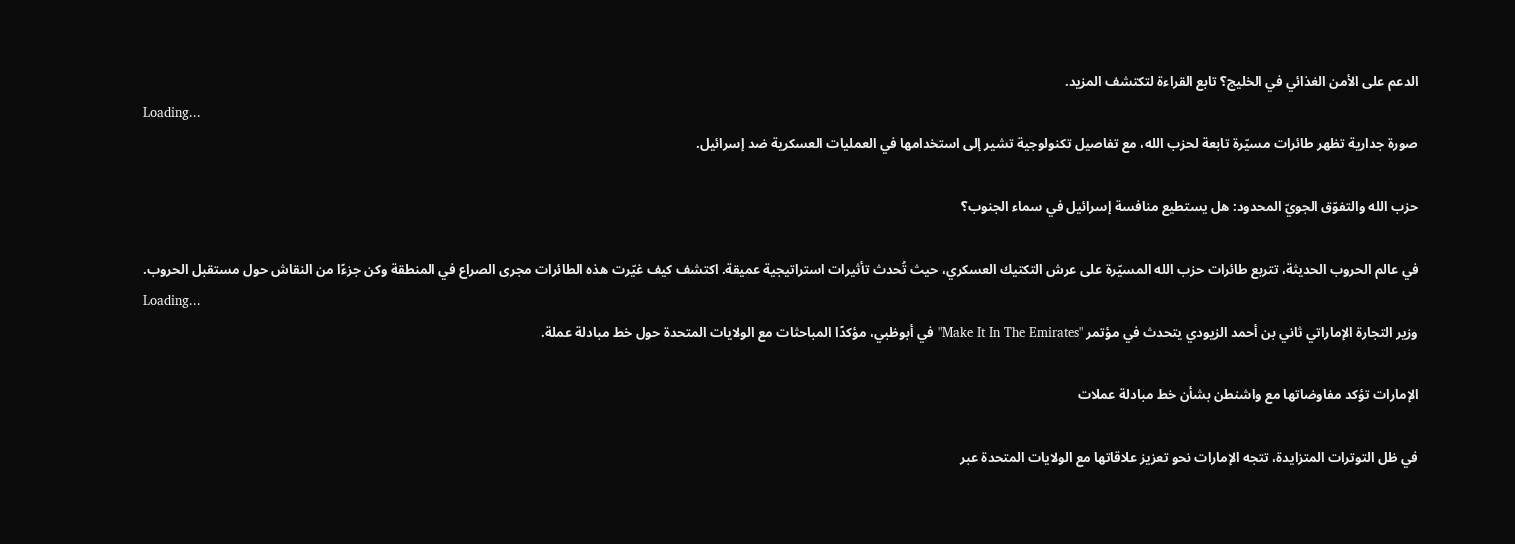الدعم على الأمن الغذائي في الخليج؟ تابع القراءة لتكتشف المزيد.
Loading...
صورة جدارية تظهر طائرات مسيّرة تابعة لحزب الله، مع تفاصيل تكنولوجية تشير إلى استخدامها في العمليات العسكرية ضد إسرائيل.

حزب الله والتفوّق الجويّ المحدود: هل يستطيع منافسة إسرائيل في سماء الجنوب؟

في عالم الحروب الحديثة، تتربع طائرات حزب الله المسيّرة على عرش التكتيك العسكري، حيث تُحدث تأثيرات استراتيجية عميقة. اكتشف كيف غيّرت هذه الطائرات مجرى الصراع في المنطقة وكن جزءًا من النقاش حول مستقبل الحروب.
Loading...
وزير التجارة الإماراتي ثاني بن أحمد الزيودي يتحدث في مؤتمر "Make It In The Emirates" في أبوظبي، مؤكدًا المباحثات مع الولايات المتحدة حول خط مبادلة عملة.

الإمارات تؤكد مفاوضاتها مع واشنطن بشأن خط مبادلة عملات

في ظل التوترات المتزايدة، تتجه الإمارات نحو تعزيز علاقاتها مع الولايات المتحدة عبر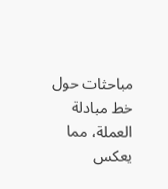مباحثات حول خط مبادلة العملة، مما يعكس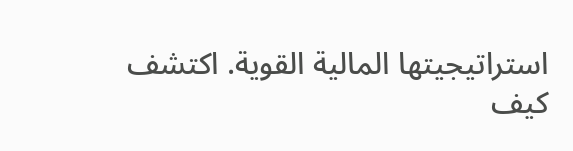استراتيجيتها المالية القوية. اكتشف كيف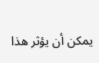يمكن أن يؤثر هذا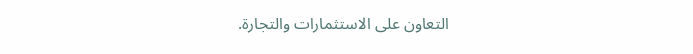التعاون على الاستثمارات والتجارة.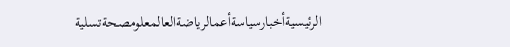الرئيسيةأخبارسياسةأعمالرياضةالعالمعلومصحةتسلية